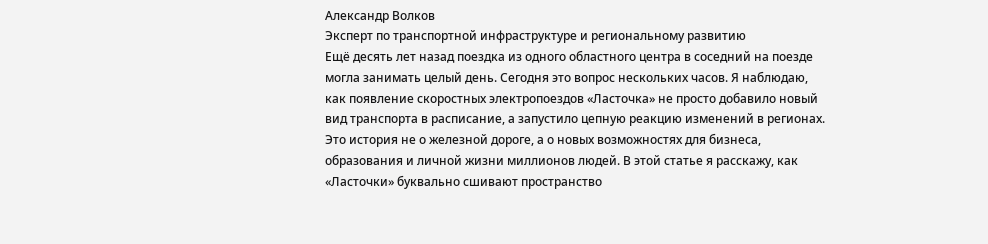Александр Волков
Эксперт по транспортной инфраструктуре и региональному развитию
Ещё десять лет назад поездка из одного областного центра в соседний на поезде могла занимать целый день. Сегодня это вопрос нескольких часов. Я наблюдаю, как появление скоростных электропоездов «Ласточка» не просто добавило новый вид транспорта в расписание, а запустило цепную реакцию изменений в регионах. Это история не о железной дороге, а о новых возможностях для бизнеса, образования и личной жизни миллионов людей. В этой статье я расскажу, как «Ласточки» буквально сшивают пространство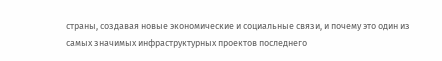страны, создавая новые экономические и социальные связи, и почему это один из самых значимых инфраструктурных проектов последнего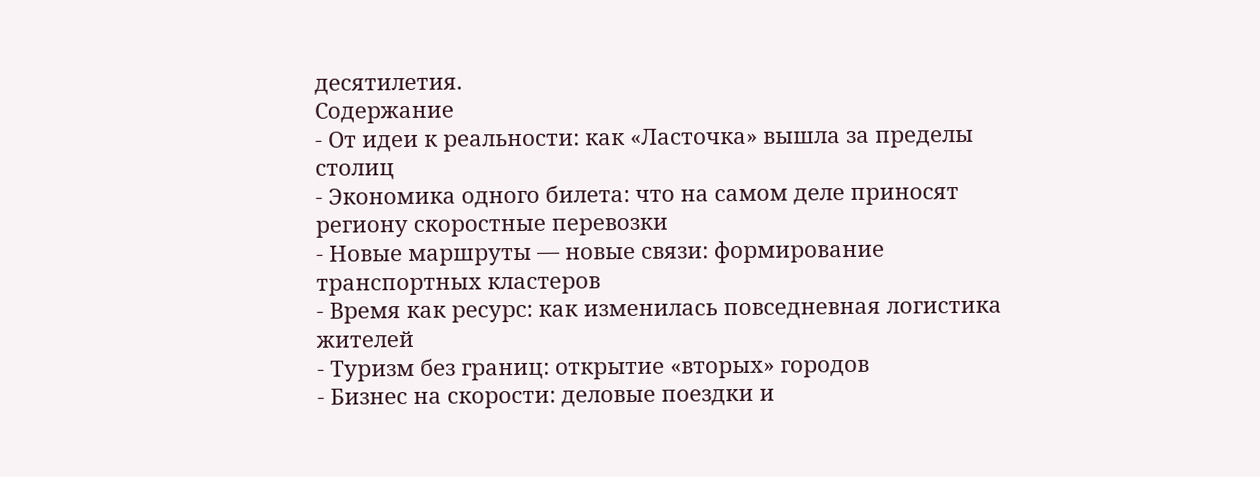десятилетия.
Содержание
- От идеи к реальности: как «Ласточка» вышла за пределы столиц
- Экономика одного билета: что на самом деле приносят региону скоростные перевозки
- Новые маршруты — новые связи: формирование транспортных кластеров
- Время как ресурс: как изменилась повседневная логистика жителей
- Туризм без границ: открытие «вторых» городов
- Бизнес на скорости: деловые поездки и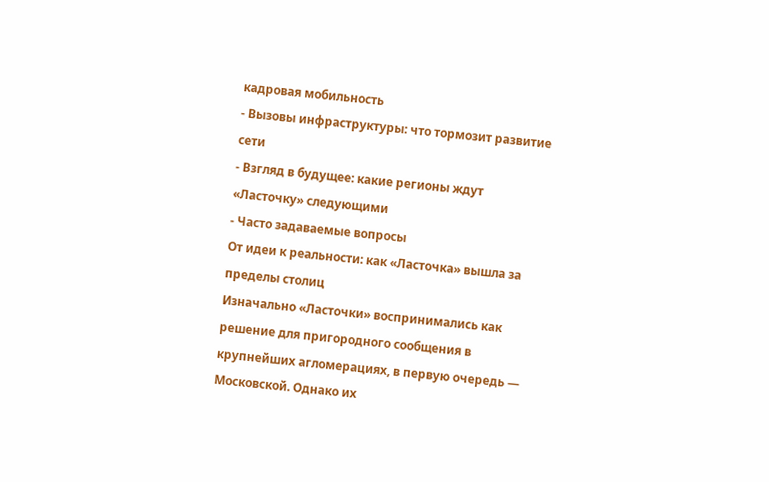кадровая мобильность
- Вызовы инфраструктуры: что тормозит развитие сети
- Взгляд в будущее: какие регионы ждут «Ласточку» следующими
- Часто задаваемые вопросы
От идеи к реальности: как «Ласточка» вышла за пределы столиц
Изначально «Ласточки» воспринимались как решение для пригородного сообщения в крупнейших агломерациях, в первую очередь — Московской. Однако их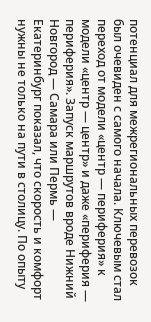потенциал для межрегиональных перевозок был очевиден с самого начала. Ключевым стал переход от модели «центр — периферия» к модели «центр — центр» и даже «периферия — периферия». Запуск маршрутов вроде Нижний Новгород — Самара или Пермь — Екатеринбург показал, что скорость и комфорт нужны не только на пути в столицу. По опыту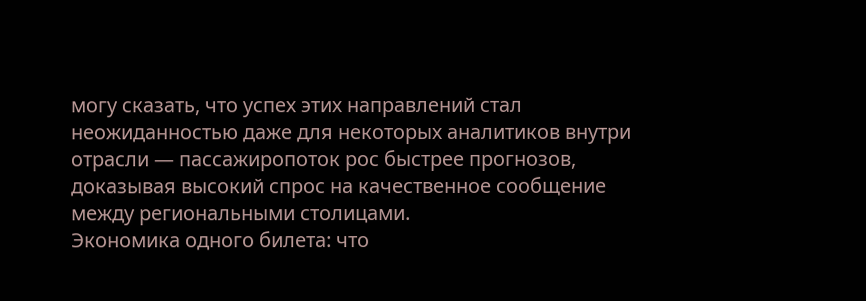могу сказать, что успех этих направлений стал неожиданностью даже для некоторых аналитиков внутри отрасли — пассажиропоток рос быстрее прогнозов, доказывая высокий спрос на качественное сообщение между региональными столицами.
Экономика одного билета: что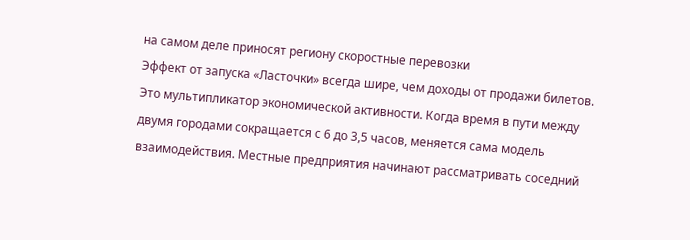на самом деле приносят региону скоростные перевозки
Эффект от запуска «Ласточки» всегда шире, чем доходы от продажи билетов. Это мультипликатор экономической активности. Когда время в пути между двумя городами сокращается с 6 до 3,5 часов, меняется сама модель взаимодействия. Местные предприятия начинают рассматривать соседний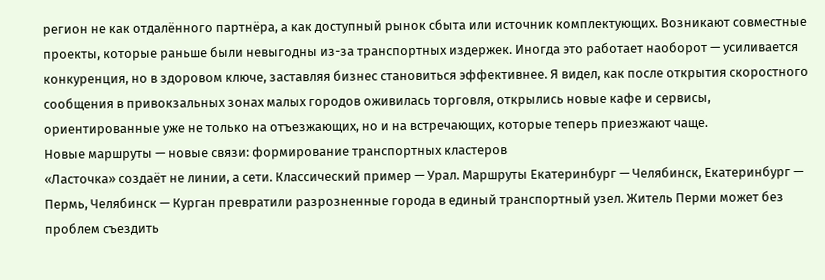регион не как отдалённого партнёра, а как доступный рынок сбыта или источник комплектующих. Возникают совместные проекты, которые раньше были невыгодны из-за транспортных издержек. Иногда это работает наоборот — усиливается конкуренция, но в здоровом ключе, заставляя бизнес становиться эффективнее. Я видел, как после открытия скоростного сообщения в привокзальных зонах малых городов оживилась торговля, открылись новые кафе и сервисы, ориентированные уже не только на отъезжающих, но и на встречающих, которые теперь приезжают чаще.
Новые маршруты — новые связи: формирование транспортных кластеров
«Ласточка» создаёт не линии, а сети. Классический пример — Урал. Маршруты Екатеринбург — Челябинск, Екатеринбург — Пермь, Челябинск — Курган превратили разрозненные города в единый транспортный узел. Житель Перми может без проблем съездить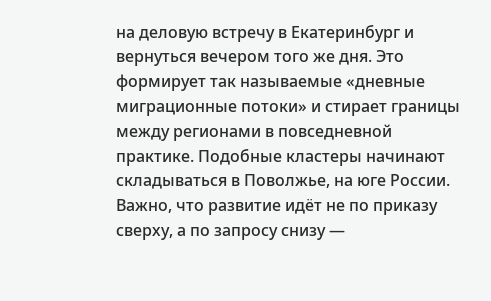на деловую встречу в Екатеринбург и вернуться вечером того же дня. Это формирует так называемые «дневные миграционные потоки» и стирает границы между регионами в повседневной практике. Подобные кластеры начинают складываться в Поволжье, на юге России. Важно, что развитие идёт не по приказу сверху, а по запросу снизу —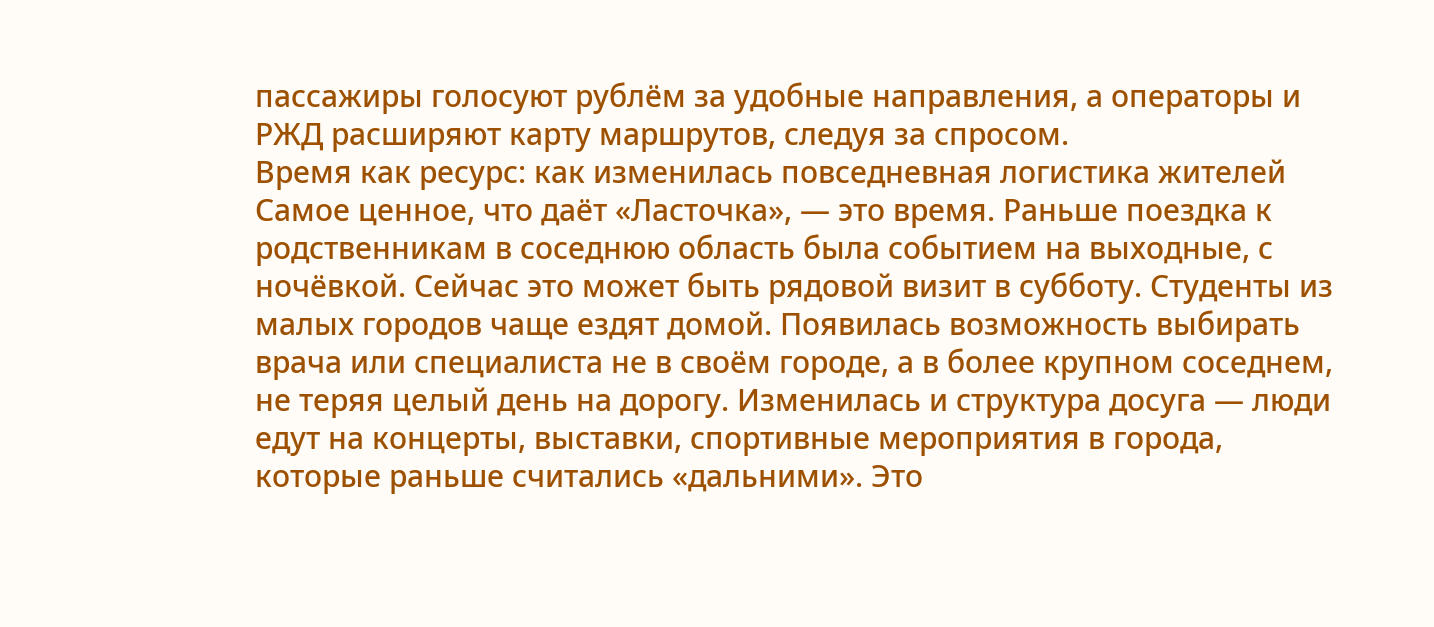пассажиры голосуют рублём за удобные направления, а операторы и РЖД расширяют карту маршрутов, следуя за спросом.
Время как ресурс: как изменилась повседневная логистика жителей
Самое ценное, что даёт «Ласточка», — это время. Раньше поездка к родственникам в соседнюю область была событием на выходные, с ночёвкой. Сейчас это может быть рядовой визит в субботу. Студенты из малых городов чаще ездят домой. Появилась возможность выбирать врача или специалиста не в своём городе, а в более крупном соседнем, не теряя целый день на дорогу. Изменилась и структура досуга — люди едут на концерты, выставки, спортивные мероприятия в города, которые раньше считались «дальними». Это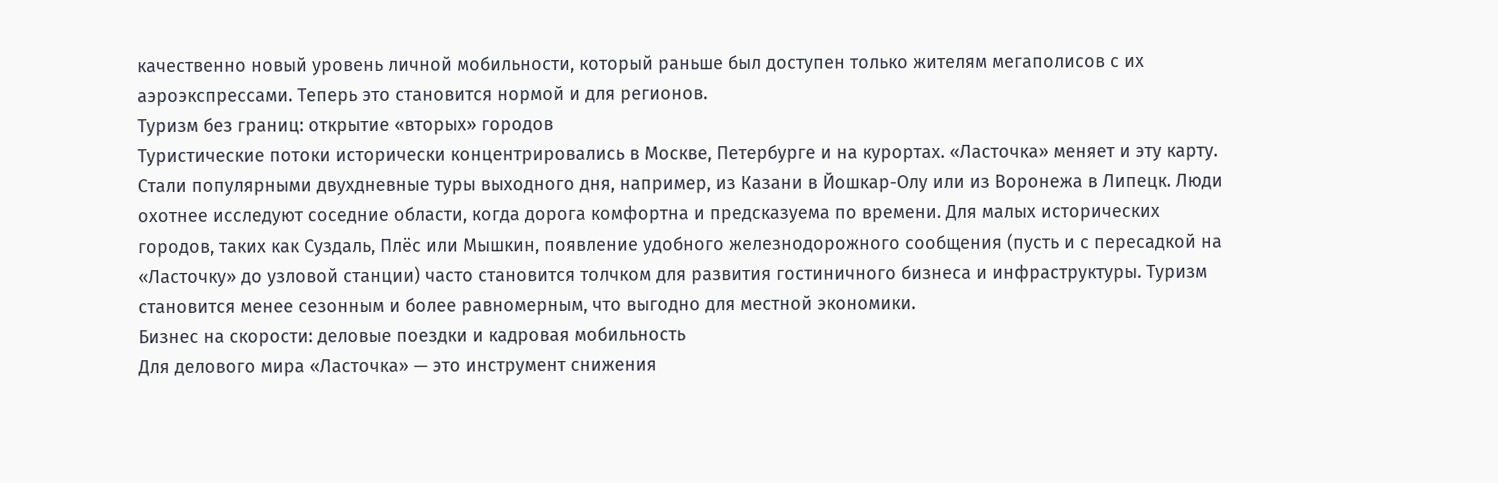качественно новый уровень личной мобильности, который раньше был доступен только жителям мегаполисов с их аэроэкспрессами. Теперь это становится нормой и для регионов.
Туризм без границ: открытие «вторых» городов
Туристические потоки исторически концентрировались в Москве, Петербурге и на курортах. «Ласточка» меняет и эту карту. Стали популярными двухдневные туры выходного дня, например, из Казани в Йошкар-Олу или из Воронежа в Липецк. Люди охотнее исследуют соседние области, когда дорога комфортна и предсказуема по времени. Для малых исторических городов, таких как Суздаль, Плёс или Мышкин, появление удобного железнодорожного сообщения (пусть и с пересадкой на «Ласточку» до узловой станции) часто становится толчком для развития гостиничного бизнеса и инфраструктуры. Туризм становится менее сезонным и более равномерным, что выгодно для местной экономики.
Бизнес на скорости: деловые поездки и кадровая мобильность
Для делового мира «Ласточка» — это инструмент снижения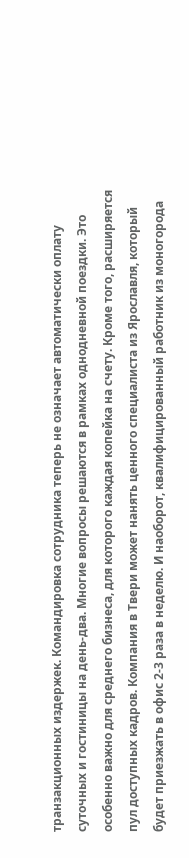транзакционных издержек. Командировка сотрудника теперь не означает автоматически оплату суточных и гостиницы на день-два. Многие вопросы решаются в рамках однодневной поездки. Это особенно важно для среднего бизнеса, для которого каждая копейка на счету. Кроме того, расширяется пул доступных кадров. Компания в Твери может нанять ценного специалиста из Ярославля, который будет приезжать в офис 2-3 раза в неделю. И наоборот, квалифицированный работник из моногорода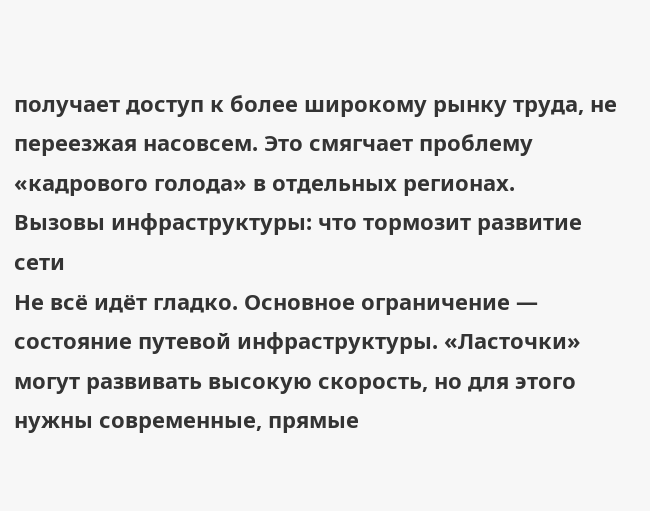получает доступ к более широкому рынку труда, не переезжая насовсем. Это смягчает проблему «кадрового голода» в отдельных регионах.
Вызовы инфраструктуры: что тормозит развитие сети
Не всё идёт гладко. Основное ограничение — состояние путевой инфраструктуры. «Ласточки» могут развивать высокую скорость, но для этого нужны современные, прямые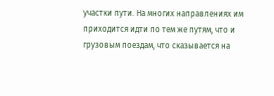участки пути. На многих направлениях им приходится идти по тем же путям, что и грузовым поездам, что сказывается на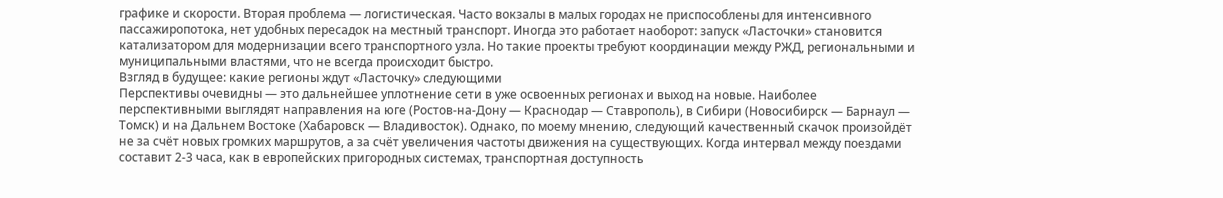графике и скорости. Вторая проблема — логистическая. Часто вокзалы в малых городах не приспособлены для интенсивного пассажиропотока, нет удобных пересадок на местный транспорт. Иногда это работает наоборот: запуск «Ласточки» становится катализатором для модернизации всего транспортного узла. Но такие проекты требуют координации между РЖД, региональными и муниципальными властями, что не всегда происходит быстро.
Взгляд в будущее: какие регионы ждут «Ласточку» следующими
Перспективы очевидны — это дальнейшее уплотнение сети в уже освоенных регионах и выход на новые. Наиболее перспективными выглядят направления на юге (Ростов-на-Дону — Краснодар — Ставрополь), в Сибири (Новосибирск — Барнаул — Томск) и на Дальнем Востоке (Хабаровск — Владивосток). Однако, по моему мнению, следующий качественный скачок произойдёт не за счёт новых громких маршрутов, а за счёт увеличения частоты движения на существующих. Когда интервал между поездами составит 2-3 часа, как в европейских пригородных системах, транспортная доступность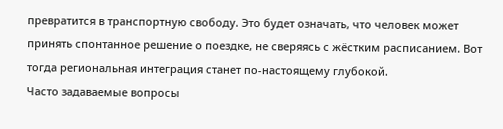превратится в транспортную свободу. Это будет означать, что человек может принять спонтанное решение о поездке, не сверяясь с жёстким расписанием. Вот тогда региональная интеграция станет по-настоящему глубокой.
Часто задаваемые вопросы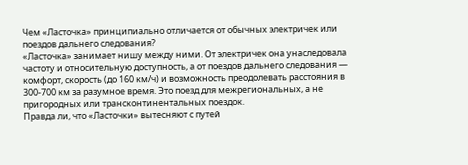Чем «Ласточка» принципиально отличается от обычных электричек или поездов дальнего следования?
«Ласточка» занимает нишу между ними. От электричек она унаследовала частоту и относительную доступность, а от поездов дальнего следования — комфорт, скорость (до 160 км/ч) и возможность преодолевать расстояния в 300-700 км за разумное время. Это поезд для межрегиональных, а не пригородных или трансконтинентальных поездок.
Правда ли, что «Ласточки» вытесняют с путей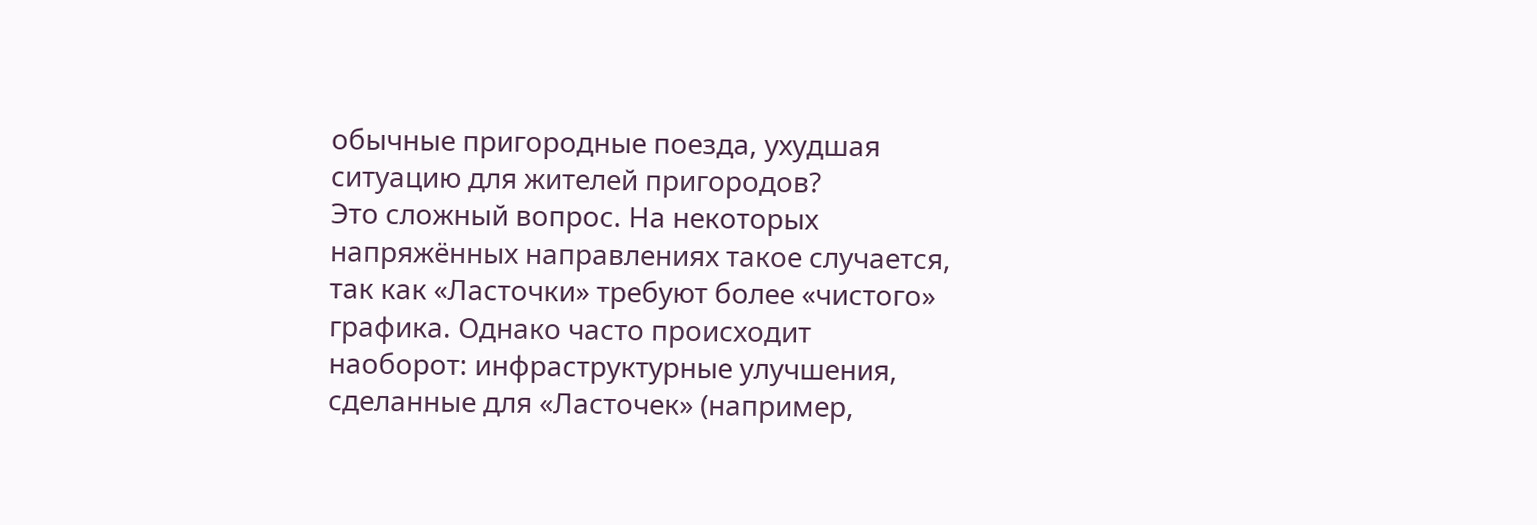обычные пригородные поезда, ухудшая ситуацию для жителей пригородов?
Это сложный вопрос. На некоторых напряжённых направлениях такое случается, так как «Ласточки» требуют более «чистого» графика. Однако часто происходит наоборот: инфраструктурные улучшения, сделанные для «Ласточек» (например,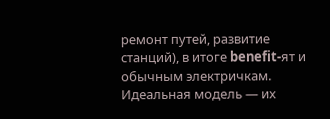ремонт путей, развитие станций), в итоге benefit-ят и обычным электричкам. Идеальная модель — их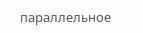параллельное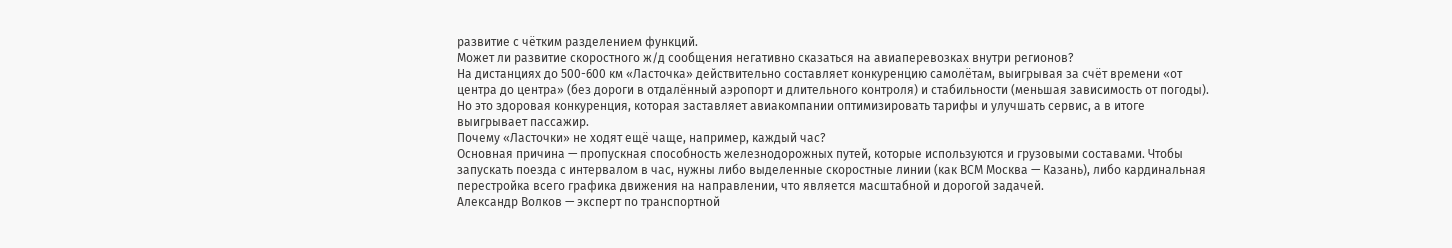развитие с чётким разделением функций.
Может ли развитие скоростного ж/д сообщения негативно сказаться на авиаперевозках внутри регионов?
На дистанциях до 500-600 км «Ласточка» действительно составляет конкуренцию самолётам, выигрывая за счёт времени «от центра до центра» (без дороги в отдалённый аэропорт и длительного контроля) и стабильности (меньшая зависимость от погоды). Но это здоровая конкуренция, которая заставляет авиакомпании оптимизировать тарифы и улучшать сервис, а в итоге выигрывает пассажир.
Почему «Ласточки» не ходят ещё чаще, например, каждый час?
Основная причина — пропускная способность железнодорожных путей, которые используются и грузовыми составами. Чтобы запускать поезда с интервалом в час, нужны либо выделенные скоростные линии (как ВСМ Москва — Казань), либо кардинальная перестройка всего графика движения на направлении, что является масштабной и дорогой задачей.
Александр Волков — эксперт по транспортной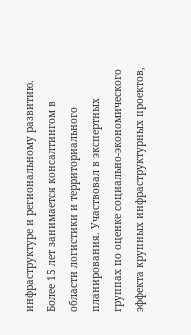инфраструктуре и региональному развитию.
Более 15 лет занимается консалтингом в области логистики и территориального планирования. Участвовал в экспертных группах по оценке социально-экономического эффекта крупных инфраструктурных проектов,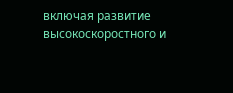включая развитие высокоскоростного и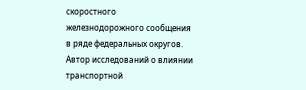скоростного железнодорожного сообщения в ряде федеральных округов. Автор исследований о влиянии транспортной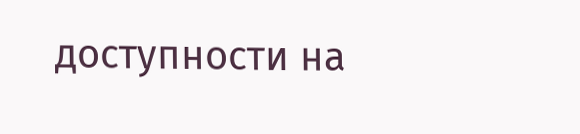доступности на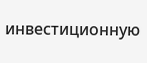инвестиционную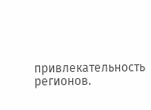привлекательность регионов.